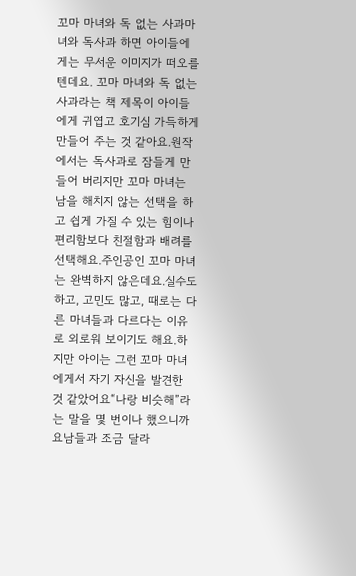꼬마 마녀와 독 없는 사과마녀와 독사과 하면 아이들에게는 무서운 이미지가 떠오를텐데요. 꼬마 마녀와 독 없는 사과라는 책 제목이 아이들에게 귀엽고 호기심 가득하게 만들어 주는 것 같아요.원작에서는 독사과로 잠들게 만들어 버리지만 꼬마 마녀는 남을 해치지 않는 선택을 하고 쉽게 가질 수 있는 힘이나 편리함보다 친절함과 배려를 선택해요.주인공인 꼬마 마녀는 완벽하지 않은데요.실수도 하고, 고민도 많고, 때로는 다른 마녀들과 다르다는 이유로 외로워 보이기도 해요.하지만 아이는 그런 꼬마 마녀에게서 자기 자신을 발견한 것 같았어요“나랑 비슷해”라는 말을 몇 번이나 했으니까요남들과 조금 달라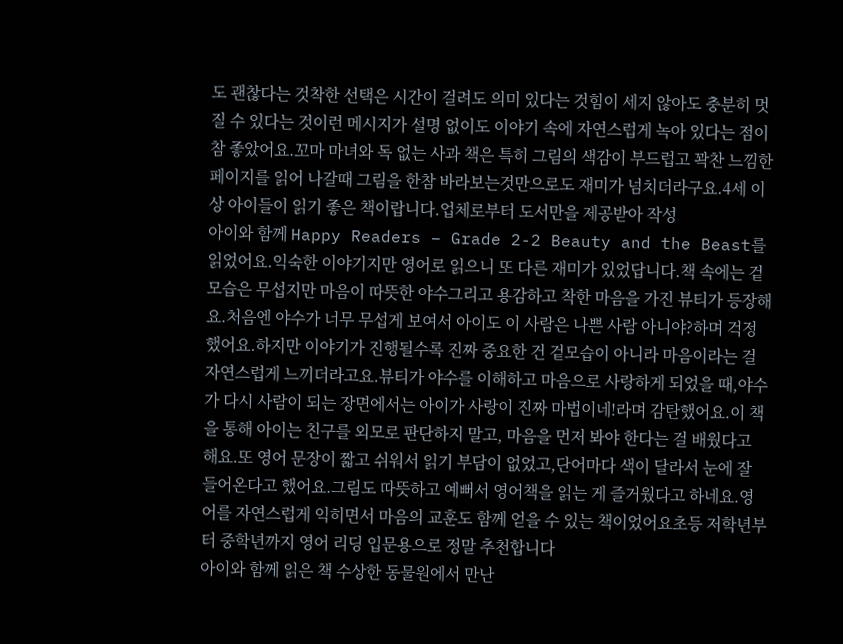도 괜찮다는 것착한 선택은 시간이 걸려도 의미 있다는 것힘이 세지 않아도 충분히 멋질 수 있다는 것이런 메시지가 설명 없이도 이야기 속에 자연스럽게 녹아 있다는 점이 참 좋았어요.꼬마 마녀와 독 없는 사과 책은 특히 그림의 색감이 부드럽고 꽉찬 느낌한페이지를 읽어 나갈때 그림을 한참 바라보는것만으로도 재미가 넘치더라구요.4세 이상 아이들이 읽기 좋은 책이랍니다.업체로부터 도서만을 제공받아 작성
아이와 함께 Happy Readers – Grade 2-2 Beauty and the Beast를 읽었어요.익숙한 이야기지만 영어로 읽으니 또 다른 재미가 있었답니다.책 속에는 겉모습은 무섭지만 마음이 따뜻한 야수그리고 용감하고 착한 마음을 가진 뷰티가 등장해요.처음엔 야수가 너무 무섭게 보여서 아이도 이 사람은 나쁜 사람 아니야?하며 걱정했어요.하지만 이야기가 진행될수록 진짜 중요한 건 겉모습이 아니라 마음이라는 걸 자연스럽게 느끼더라고요.뷰티가 야수를 이해하고 마음으로 사랑하게 되었을 때,야수가 다시 사람이 되는 장면에서는 아이가 사랑이 진짜 마법이네!라며 감탄했어요.이 책을 통해 아이는 친구를 외모로 판단하지 말고, 마음을 먼저 봐야 한다는 걸 배웠다고 해요.또 영어 문장이 짧고 쉬워서 읽기 부담이 없었고,단어마다 색이 달라서 눈에 잘 들어온다고 했어요.그림도 따뜻하고 예뻐서 영어책을 읽는 게 즐거웠다고 하네요.영어를 자연스럽게 익히면서 마음의 교훈도 함께 얻을 수 있는 책이었어요초등 저학년부터 중학년까지 영어 리딩 입문용으로 정말 추천합니다
아이와 함께 읽은 책 수상한 동물원에서 만난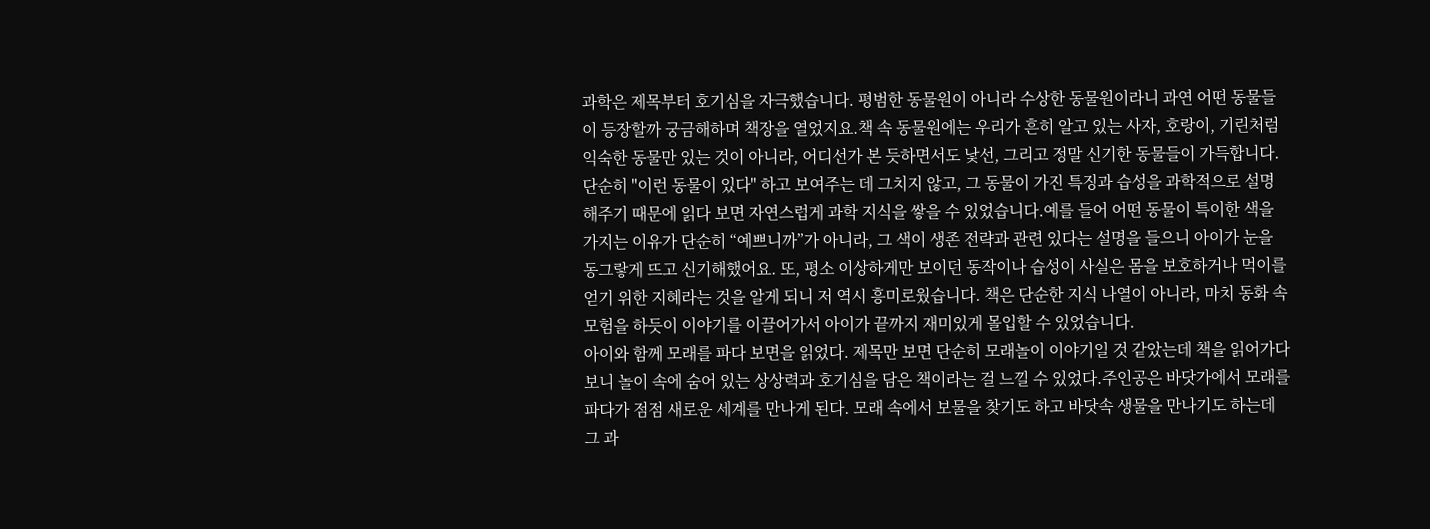과학은 제목부터 호기심을 자극했습니다. 평범한 동물원이 아니라 수상한 동물원이라니 과연 어떤 동물들이 등장할까 궁금해하며 책장을 열었지요.책 속 동물원에는 우리가 흔히 알고 있는 사자, 호랑이, 기린처럼 익숙한 동물만 있는 것이 아니라, 어디선가 본 듯하면서도 낯선, 그리고 정말 신기한 동물들이 가득합니다. 단순히 "이런 동물이 있다" 하고 보여주는 데 그치지 않고, 그 동물이 가진 특징과 습성을 과학적으로 설명해주기 때문에 읽다 보면 자연스럽게 과학 지식을 쌓을 수 있었습니다.예를 들어 어떤 동물이 특이한 색을 가지는 이유가 단순히 “예쁘니까”가 아니라, 그 색이 생존 전략과 관련 있다는 설명을 들으니 아이가 눈을 동그랗게 뜨고 신기해했어요. 또, 평소 이상하게만 보이던 동작이나 습성이 사실은 몸을 보호하거나 먹이를 얻기 위한 지혜라는 것을 알게 되니 저 역시 흥미로웠습니다. 책은 단순한 지식 나열이 아니라, 마치 동화 속 모험을 하듯이 이야기를 이끌어가서 아이가 끝까지 재미있게 몰입할 수 있었습니다.
아이와 함께 모래를 파다 보면을 읽었다. 제목만 보면 단순히 모래놀이 이야기일 것 같았는데 책을 읽어가다 보니 놀이 속에 숨어 있는 상상력과 호기심을 담은 책이라는 걸 느낄 수 있었다.주인공은 바닷가에서 모래를 파다가 점점 새로운 세계를 만나게 된다. 모래 속에서 보물을 찾기도 하고 바닷속 생물을 만나기도 하는데 그 과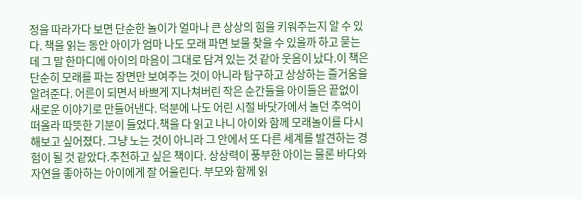정을 따라가다 보면 단순한 놀이가 얼마나 큰 상상의 힘을 키워주는지 알 수 있다. 책을 읽는 동안 아이가 엄마 나도 모래 파면 보물 찾을 수 있을까 하고 묻는데 그 말 한마디에 아이의 마음이 그대로 담겨 있는 것 같아 웃음이 났다.이 책은 단순히 모래를 파는 장면만 보여주는 것이 아니라 탐구하고 상상하는 즐거움을 알려준다. 어른이 되면서 바쁘게 지나쳐버린 작은 순간들을 아이들은 끝없이 새로운 이야기로 만들어낸다. 덕분에 나도 어린 시절 바닷가에서 놀던 추억이 떠올라 따뜻한 기분이 들었다.책을 다 읽고 나니 아이와 함께 모래놀이를 다시 해보고 싶어졌다. 그냥 노는 것이 아니라 그 안에서 또 다른 세계를 발견하는 경험이 될 것 같았다.추천하고 싶은 책이다. 상상력이 풍부한 아이는 물론 바다와 자연을 좋아하는 아이에게 잘 어울린다. 부모와 함께 읽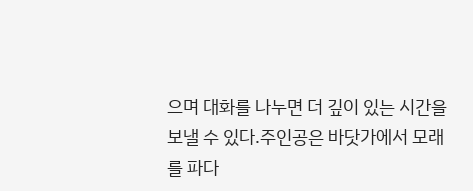으며 대화를 나누면 더 깊이 있는 시간을 보낼 수 있다.주인공은 바닷가에서 모래를 파다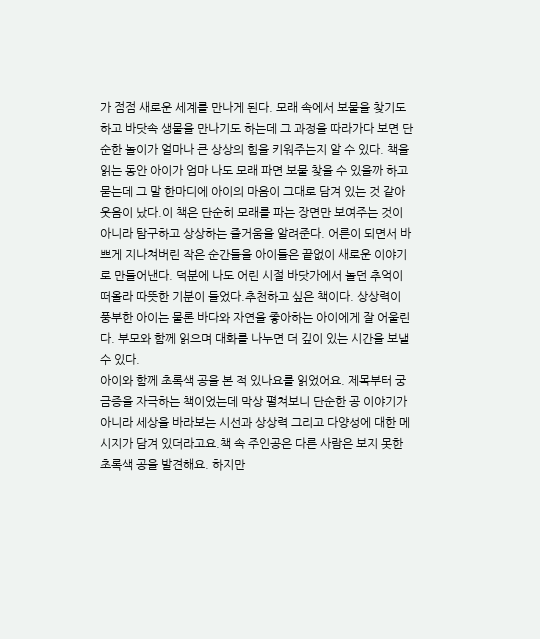가 점점 새로운 세계를 만나게 된다. 모래 속에서 보물을 찾기도 하고 바닷속 생물을 만나기도 하는데 그 과정을 따라가다 보면 단순한 놀이가 얼마나 큰 상상의 힘을 키워주는지 알 수 있다. 책을 읽는 동안 아이가 엄마 나도 모래 파면 보물 찾을 수 있을까 하고 묻는데 그 말 한마디에 아이의 마음이 그대로 담겨 있는 것 같아 웃음이 났다.이 책은 단순히 모래를 파는 장면만 보여주는 것이 아니라 탐구하고 상상하는 즐거움을 알려준다. 어른이 되면서 바쁘게 지나쳐버린 작은 순간들을 아이들은 끝없이 새로운 이야기로 만들어낸다. 덕분에 나도 어린 시절 바닷가에서 놀던 추억이 떠올라 따뜻한 기분이 들었다.추천하고 싶은 책이다. 상상력이 풍부한 아이는 물론 바다와 자연을 좋아하는 아이에게 잘 어울린다. 부모와 함께 읽으며 대화를 나누면 더 깊이 있는 시간을 보낼 수 있다.
아이와 함께 초록색 공을 본 적 있나요를 읽었어요. 제목부터 궁금증을 자극하는 책이었는데 막상 펼쳐보니 단순한 공 이야기가 아니라 세상을 바라보는 시선과 상상력 그리고 다양성에 대한 메시지가 담겨 있더라고요.책 속 주인공은 다른 사람은 보지 못한 초록색 공을 발견해요. 하지만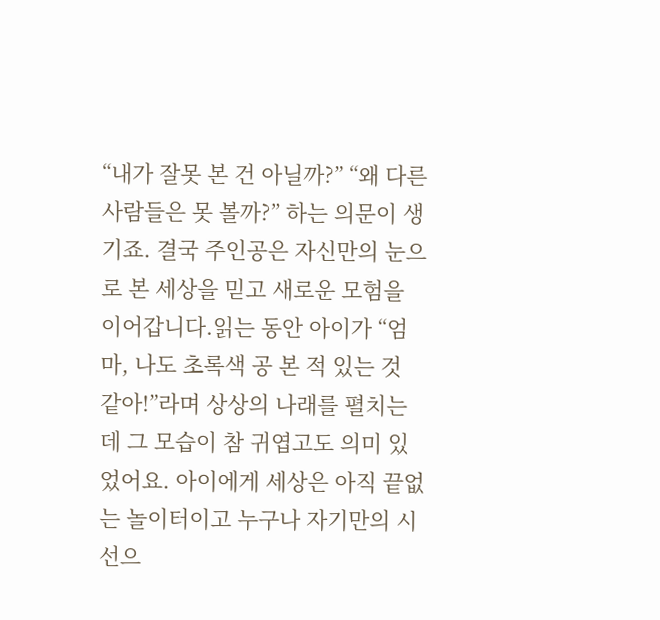“내가 잘못 본 건 아닐까?” “왜 다른 사람들은 못 볼까?” 하는 의문이 생기죠. 결국 주인공은 자신만의 눈으로 본 세상을 믿고 새로운 모험을 이어갑니다.읽는 동안 아이가 “엄마, 나도 초록색 공 본 적 있는 것 같아!”라며 상상의 나래를 펼치는데 그 모습이 참 귀엽고도 의미 있었어요. 아이에게 세상은 아직 끝없는 놀이터이고 누구나 자기만의 시선으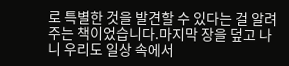로 특별한 것을 발견할 수 있다는 걸 알려주는 책이었습니다.마지막 장을 덮고 나니 우리도 일상 속에서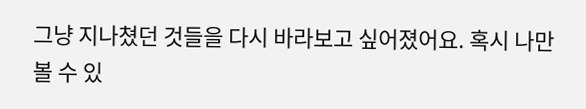그냥 지나쳤던 것들을 다시 바라보고 싶어졌어요. 혹시 나만 볼 수 있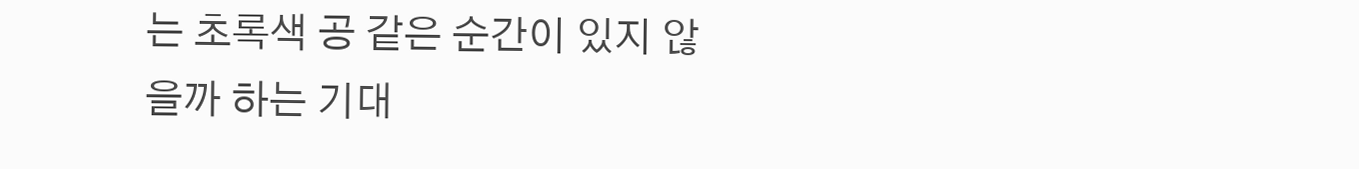는 초록색 공 같은 순간이 있지 않을까 하는 기대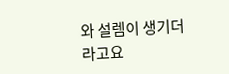와 설렘이 생기더라고요